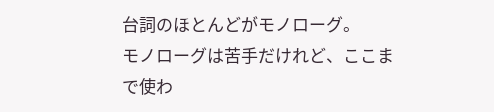台詞のほとんどがモノローグ。
モノローグは苦手だけれど、ここまで使わ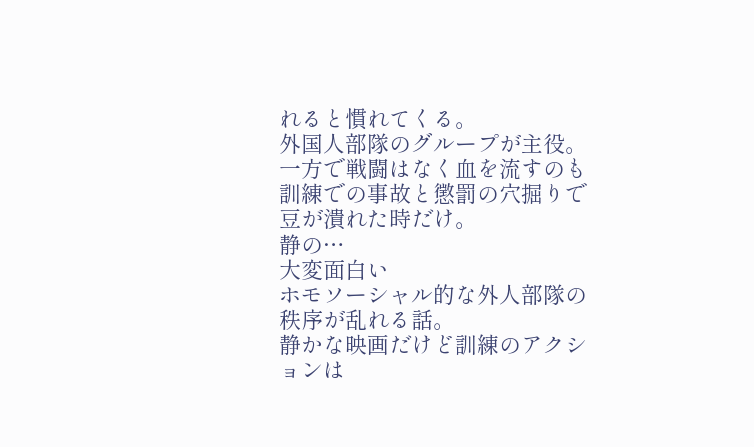れると慣れてくる。
外国人部隊のグループが主役。一方で戦闘はなく血を流すのも訓練での事故と懲罰の穴掘りで豆が潰れた時だけ。
静の…
大変面白い
ホモソーシャル的な外人部隊の秩序が乱れる話。
静かな映画だけど訓練のアクションは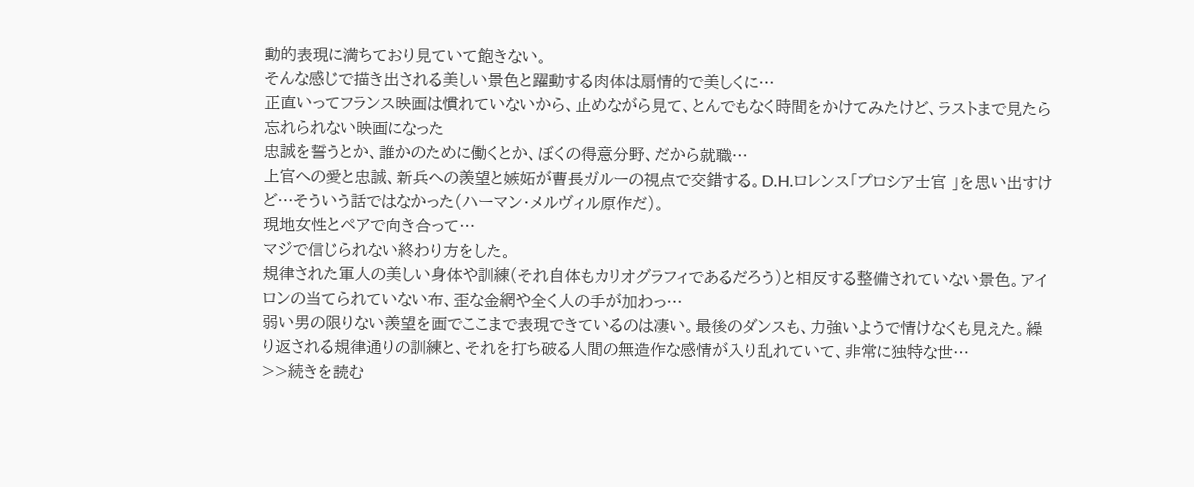動的表現に満ちており見ていて飽きない。
そんな感じで描き出される美しい景色と躍動する肉体は扇情的で美しくに…
正直いってフランス映画は慣れていないから、止めながら見て、とんでもなく時間をかけてみたけど、ラストまで見たら忘れられない映画になった
忠誠を誓うとか、誰かのために働くとか、ぼくの得意分野、だから就職…
上官への愛と忠誠、新兵への羨望と嫉妬が曹長ガルーの視点で交錯する。D.H.ロレンス「プロシア士官 」を思い出すけど…そういう話ではなかった(ハーマン・メルヴィル原作だ)。
現地女性とペアで向き合って…
マジで信じられない終わり方をした。
規律された軍人の美しい身体や訓練(それ自体もカリオグラフィであるだろう)と相反する整備されていない景色。アイロンの当てられていない布、歪な金網や全く人の手が加わっ…
弱い男の限りない羨望を画でここまで表現できているのは凄い。最後のダンスも、力強いようで情けなくも見えた。繰り返される規律通りの訓練と、それを打ち破る人間の無造作な感情が入り乱れていて、非常に独特な世…
>>続きを読む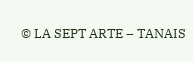© LA SEPT ARTE – TANAIS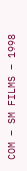COM – SM FILMS – 1998